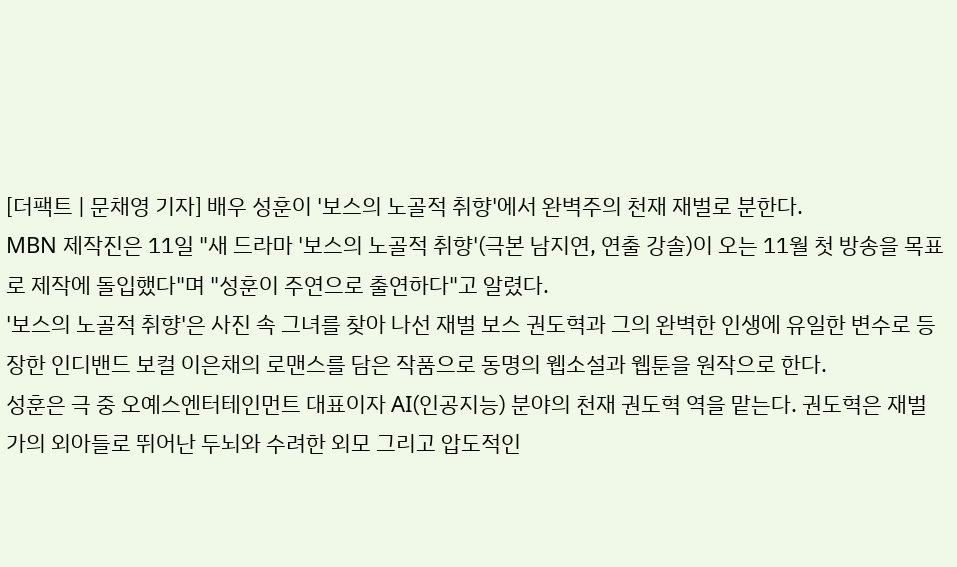[더팩트 | 문채영 기자] 배우 성훈이 '보스의 노골적 취향'에서 완벽주의 천재 재벌로 분한다.
MBN 제작진은 11일 "새 드라마 '보스의 노골적 취향'(극본 남지연, 연출 강솔)이 오는 11월 첫 방송을 목표로 제작에 돌입했다"며 "성훈이 주연으로 출연하다"고 알렸다.
'보스의 노골적 취향'은 사진 속 그녀를 찾아 나선 재벌 보스 권도혁과 그의 완벽한 인생에 유일한 변수로 등장한 인디밴드 보컬 이은채의 로맨스를 담은 작품으로 동명의 웹소설과 웹툰을 원작으로 한다.
성훈은 극 중 오예스엔터테인먼트 대표이자 AI(인공지능) 분야의 천재 권도혁 역을 맡는다. 권도혁은 재벌가의 외아들로 뛰어난 두뇌와 수려한 외모 그리고 압도적인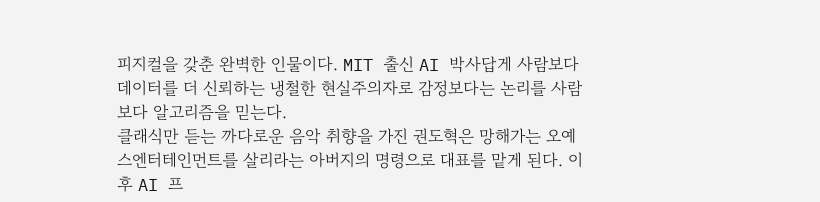피지컬을 갖춘 완벽한 인물이다. MIT 출신 AI 박사답게 사람보다 데이터를 더 신뢰하는 냉철한 현실주의자로 감정보다는 논리를 사람보다 알고리즘을 믿는다.
클래식만 듣는 까다로운 음악 취향을 가진 권도혁은 망해가는 오예스엔터테인먼트를 살리라는 아버지의 명령으로 대표를 맡게 된다. 이후 AI 프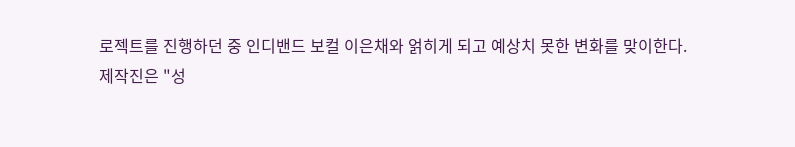로젝트를 진행하던 중 인디밴드 보컬 이은채와 얽히게 되고 예상치 못한 변화를 맞이한다.
제작진은 "성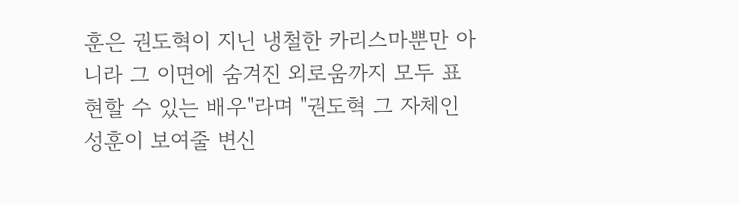훈은 권도혁이 지닌 냉철한 카리스마뿐만 아니라 그 이면에 숨겨진 외로움까지 모두 표현할 수 있는 배우"라며 "권도혁 그 자체인 성훈이 보여줄 변신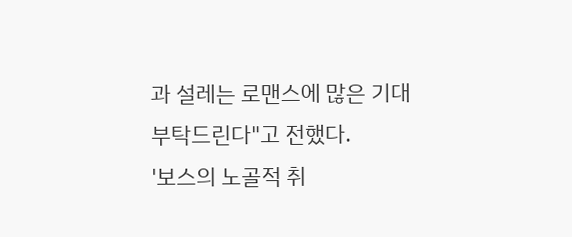과 설레는 로맨스에 많은 기대 부탁드린다"고 전했다.
'보스의 노골적 취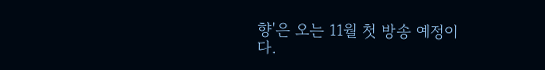향'은 오는 11월 첫 방송 예정이다.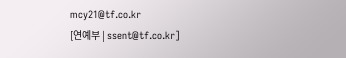mcy21@tf.co.kr
[연예부 | ssent@tf.co.kr]